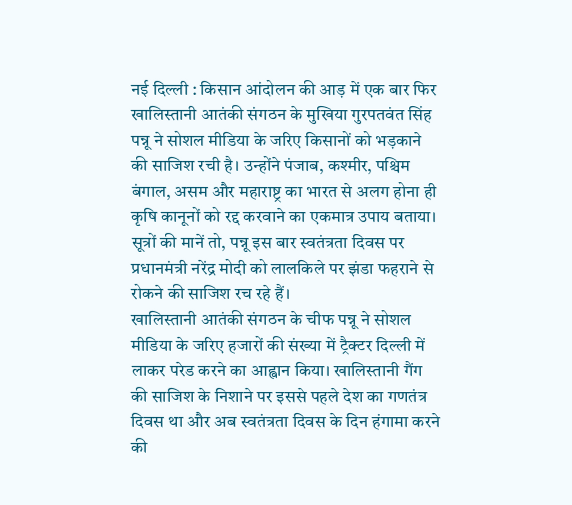नई दिल्ली : किसान आंदोलन की आड़ में एक बार फिर खालिस्तानी आतंकी संगठन के मुखिया गुरपतवंत सिंह पन्नू ने सोशल मीडिया के जरिए किसानों को भड़काने की साजिश रची है। उन्होंने पंजाब, कश्मीर, पश्चिम बंगाल, असम और महाराष्ट्र का भारत से अलग होना ही कृषि कानूनों को रद्द करवाने का एकमात्र उपाय बताया। सूत्रों की मानें तो, पन्नू इस बार स्वतंत्रता दिवस पर प्रधानमंत्री नरेंद्र मोदी को लालकिले पर झंडा फहराने से रोकने की साजिश रच रहे हैं।
खालिस्तानी आतंकी संगठन के चीफ पन्नू ने सोशल मीडिया के जरिए हजारों की संख्या में ट्रैक्टर दिल्ली में लाकर परेड करने का आह्वान किया। खालिस्तानी गैंग की साजिश के निशाने पर इससे पहले देश का गणतंत्र दिवस था और अब स्वतंत्रता दिवस के दिन हंगामा करने की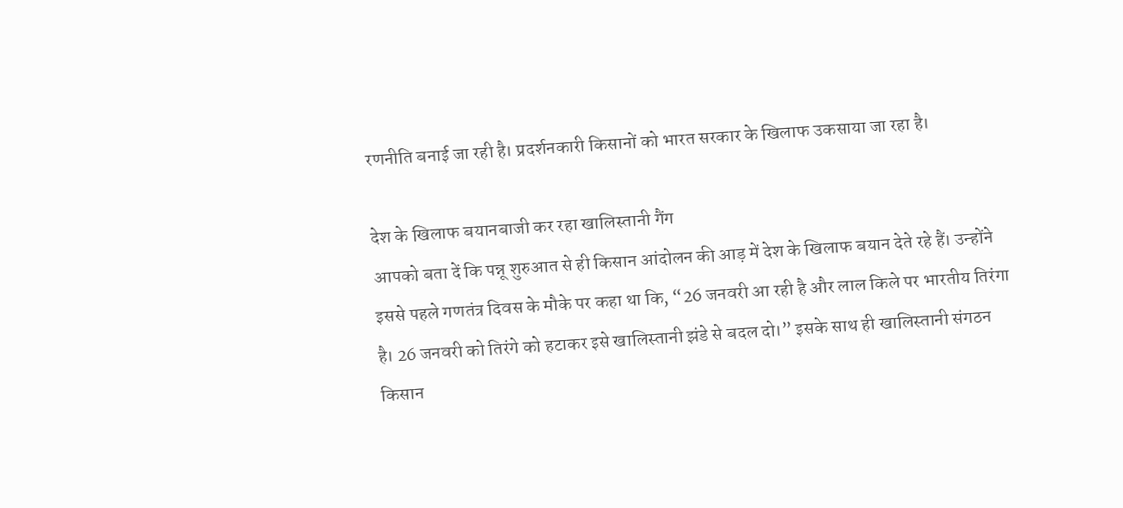रणनीति बनाई जा रही है। प्रदर्शनकारी किसानों को भारत सरकार के खिलाफ उकसाया जा रहा है।

देश के खिलाफ बयानबाजी कर रहा खालिस्तानी गैंग
आपको बता दें कि पन्नू शुरुआत से ही किसान आंदोलन की आड़ में देश के खिलाफ बयान देते रहे हैं। उन्होंने इससे पहले गणतंत्र दिवस के मौके पर कहा था कि, “26 जनवरी आ रही है और लाल किले पर भारतीय तिरंगा है। 26 जनवरी को तिरंगे को हटाकर इसे खालिस्तानी झंडे से बदल दो।” इसके साथ ही खालिस्तानी संगठन किसान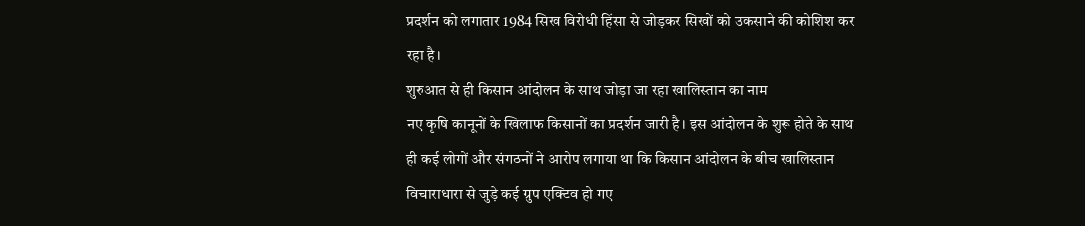प्रदर्शन को लगातार 1984 सिख विरोधी हिंसा से जोड़कर सिखों को उकसाने की कोशिश कर रहा है।
शुरुआत से ही किसान आंदोलन के साथ जोड़ा जा रहा खालिस्तान का नाम
नए कृषि कानूनों के खिलाफ किसानों का प्रदर्शन जारी है। इस आंदोलन के शुरू होते के साथ ही कई लोगों और संगठनों ने आरोप लगाया था कि किसान आंदोलन के बीच खालिस्तान विचाराधारा से जुड़े कई ग्रुप एक्टिव हो गए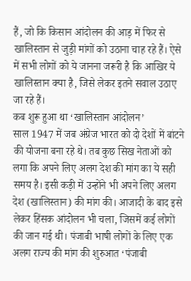हैं, जो कि किसान आंदोलन की आड़ में फिर से खालिस्तान से जुड़ी मांगों को उठाना चाह रहे हैं। ऐसे में सभी लोगों को ये जानना जरूरी है कि आखिर ये खालिस्तान क्या है, जिसे लेकर इतने सवाल उठाए जा रहे हैं।
कब शुरू हुआ था ‘खालिस्तान आंदोलन’
साल 1947 में जब अंग्रेज भारत को दो देशों में बांटने की योजना बना रहे थे। तब कुछ सिख नेताओं को लगा कि अपने लिए अलग देश की मांग का ये सही समय है। इसी कड़ी में उन्होंने भी अपने लिए अलग देश (खालिस्तान) की मांग की। आजादी के बाद इसे लेकर हिंसक आंदोलन भी चला, जिसमें कई लोगों की जान गई थी। पंजाबी भाषी लोगों के लिए एक अलग राज्य की मांग की शुरुआत ‘पंजाबी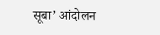सूबा’ आंदोलन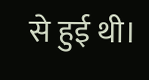से हुई थी।